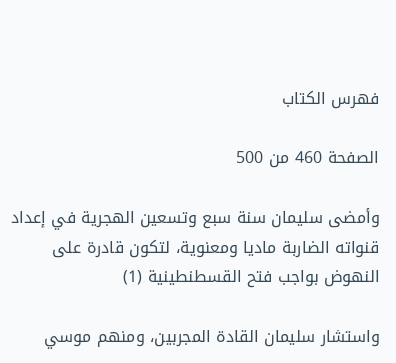فهرس الكتاب

الصفحة 460 من 500

وأمضى سليمان سنة سبع وتسعين الهجرية في إعداد قنواته الضاربة ماديا ومعنوية، لتكون قادرة على النهوض بواجب فتح القسطنطينية (1)

واستشار سليمان القادة المجربين، ومنهم موسي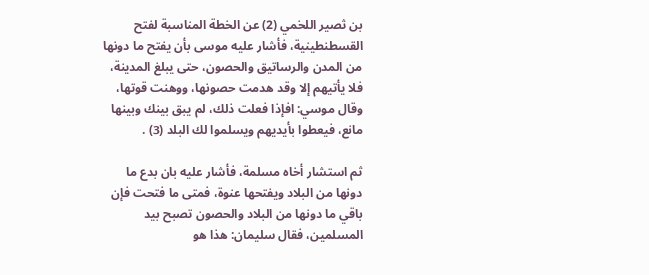بن ثصير اللخمي (2) عن الخطة المناسبة لفتح القسطنطينية، فأشار عليه موسى بأن يفتح ما دونها من المدن والرساتيق والحصون، حتى يبلغ المدينة، فلا يأتيهم إلا وقد هدمت حصونها، ووهنت قوتها، وقال موسي: افإذا فعلت ذلك، لم يبق بينك وبينها مانع، فيعطوا بأيديهم ويسلموا لك البلد (3) .

ثم استشار أخاه مسلمة، فأشار عليه بان بدع ما دونها من البلاد ويفتحها عنوة، فمتى ما فتحت فإن باقي ما دونها من البلاد والحصون تصبح بيد المسلمين، فقال سليمان: هذا هو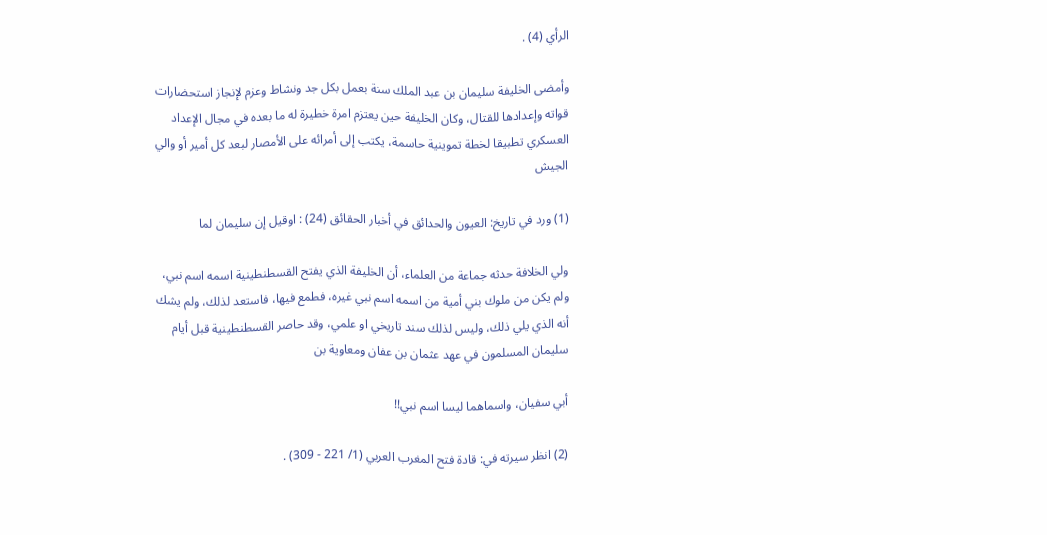الرأي (4) .

وأمضى الخليفة سليمان بن عبد الملك سنة بعمل بكل جد ونشاط وعزم لإنجاز استحضارات قواته وإعدادها للقتال، وكان الخليفة حين يعتزم امرة خطيرة له ما بعده في مجال الإعداد العسكري تطبيقا لخطة تموينية حاسمة، يكتب إلى أمرائه على الأمصار لبعد كل أمير أو والي الجيش

(1) ورد في تاريخ: العيون والحدائق في أخبار الحقائق (24) : اوقيل إن سليمان لما

ولي الخلافة حدثه جماعة من العلماء، أن الخليفة الذي يفتح القسطنطينية اسمه اسم نبي، ولم يكن من ملوك بني أمية من اسمه اسم نبي غيره، فطمع فيها، فاستعد لذلك، ولم يشك أنه الذي يلي ذلك، وليس لذلك سند تاريخي او علمي، وقد حاصر القسطنطينية قبل أيام سليمان المسلمون في عهد عثمان بن عفان ومعاوية بن

أبي سفيان، واسماهما ليسا اسم نبي!!

(2) انظر سيرته في: قادة فتح المغرب العربي (1/ 221 - 309) .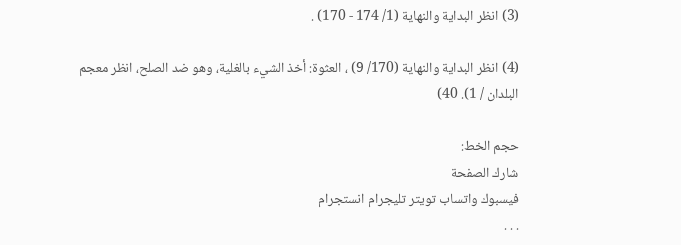(3) انظر البداية والنهاية (1/ 174 - 170) .

(4) انظر البداية والنهاية (170/ 9) ، العثوة: أخذ الشيء بالغلية، وهو ضد الصلح، انظر معجم البلدان / 1). 40)

حجم الخط:
شارك الصفحة
فيسبوك واتساب تويتر تليجرام انستجرام
. . .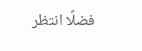فضلًا انتظر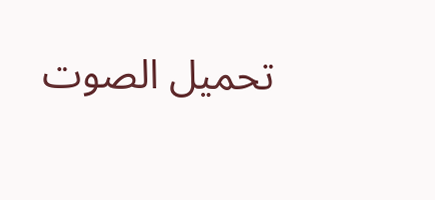تحميل الصوت